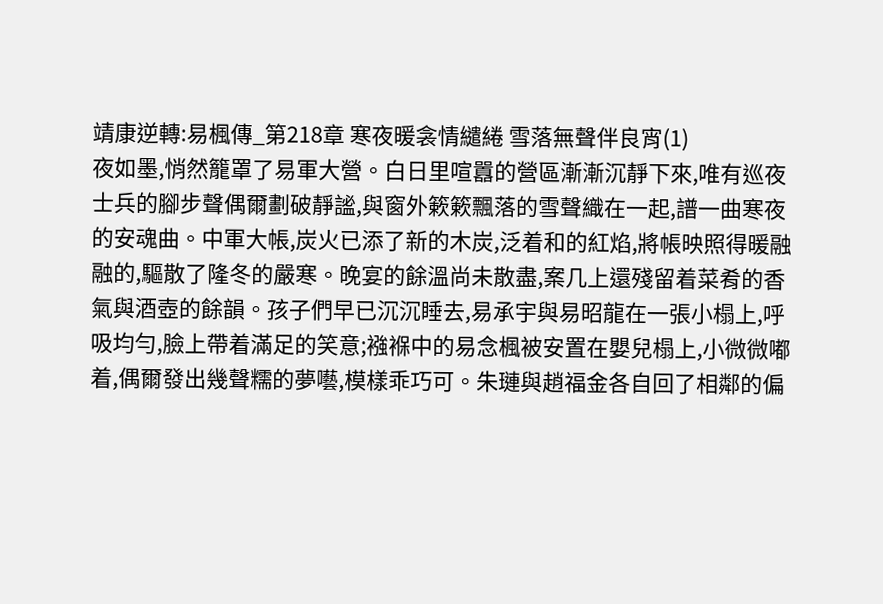靖康逆轉:易楓傳_第218章 寒夜暖衾情繾綣 雪落無聲伴良宵(1)
夜如墨,悄然籠罩了易軍大營。白日里喧囂的營區漸漸沉靜下來,唯有巡夜士兵的腳步聲偶爾劃破靜謐,與窗外簌簌飄落的雪聲織在一起,譜一曲寒夜的安魂曲。中軍大帳,炭火已添了新的木炭,泛着和的紅焰,將帳映照得暖融融的,驅散了隆冬的嚴寒。晚宴的餘溫尚未散盡,案几上還殘留着菜肴的香氣與酒壺的餘韻。孩子們早已沉沉睡去,易承宇與易昭龍在一張小榻上,呼吸均勻,臉上帶着滿足的笑意;襁褓中的易念楓被安置在嬰兒榻上,小微微嘟着,偶爾發出幾聲糯的夢囈,模樣乖巧可。朱璉與趙福金各自回了相鄰的偏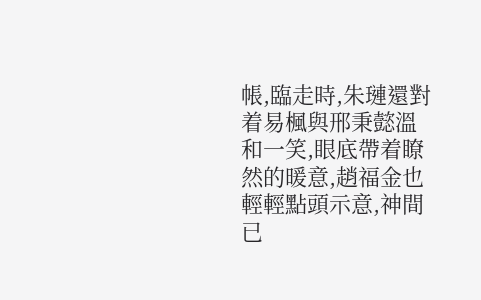帳,臨走時,朱璉還對着易楓與邢秉懿溫和一笑,眼底帶着瞭然的暖意,趙福金也輕輕點頭示意,神間已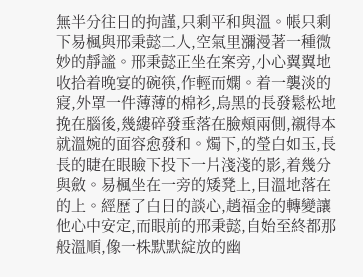無半分往日的拘謹,只剩平和與溫。帳只剩下易楓與邢秉懿二人,空氣里瀰漫著一種微妙的靜謐。邢秉懿正坐在案旁,小心翼翼地收拾着晚宴的碗筷,作輕而嫻。着一襲淡的寢,外罩一件薄薄的棉衫,烏黑的長發鬆松地挽在腦後,幾縷碎發垂落在臉頰兩側,襯得本就溫婉的面容愈發和。燭下,的瑩白如玉,長長的睫在眼瞼下投下一片淺淺的影,着幾分與斂。易楓坐在一旁的矮凳上,目溫地落在的上。經歷了白日的談心,趙福金的轉變讓他心中安定,而眼前的邢秉懿,自始至終都那般溫順,像一株默默綻放的幽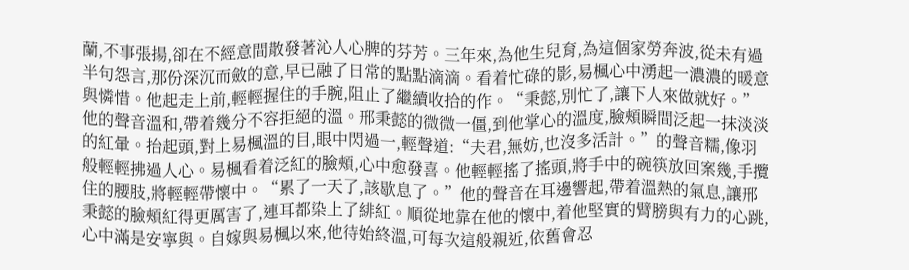蘭,不事張揚,卻在不經意間散發著沁人心脾的芬芳。三年來,為他生兒育,為這個家勞奔波,從未有過半句怨言,那份深沉而斂的意,早已融了日常的點點滴滴。看着忙碌的影,易楓心中湧起一濃濃的暖意與憐惜。他起走上前,輕輕握住的手腕,阻止了繼續收拾的作。“秉懿,別忙了,讓下人來做就好。”他的聲音溫和,帶着幾分不容拒絕的溫。邢秉懿的微微一僵,到他掌心的溫度,臉頰瞬間泛起一抹淡淡的紅暈。抬起頭,對上易楓溫的目,眼中閃過一,輕聲道:“夫君,無妨,也沒多活計。”的聲音糯,像羽般輕輕拂過人心。易楓看着泛紅的臉頰,心中愈發喜。他輕輕搖了搖頭,將手中的碗筷放回案幾,手攬住的腰肢,將輕輕帶懷中。“累了一天了,該歇息了。”他的聲音在耳邊響起,帶着溫熱的氣息,讓邢秉懿的臉頰紅得更厲害了,連耳都染上了緋紅。順從地靠在他的懷中,着他堅實的臂膀與有力的心跳,心中滿是安寧與。自嫁與易楓以來,他待始終溫,可每次這般親近,依舊會忍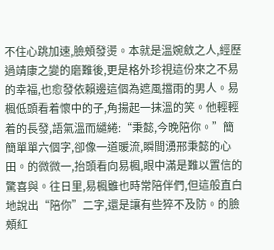不住心跳加速,臉頰發燙。本就是溫婉斂之人,經歷過靖康之變的磨難後,更是格外珍視這份來之不易的幸福,也愈發依賴邊這個為遮風擋雨的男人。易楓低頭看着懷中的子,角揚起一抹溫的笑。他輕輕着的長發,語氣溫而繾綣:“秉懿,今晚陪你。”簡簡單單六個字,卻像一道暖流,瞬間湧邢秉懿的心田。的微微一,抬頭看向易楓,眼中滿是難以置信的驚喜與。往日里,易楓雖也時常陪伴們,但這般直白地說出“陪你”二字,還是讓有些猝不及防。的臉頰紅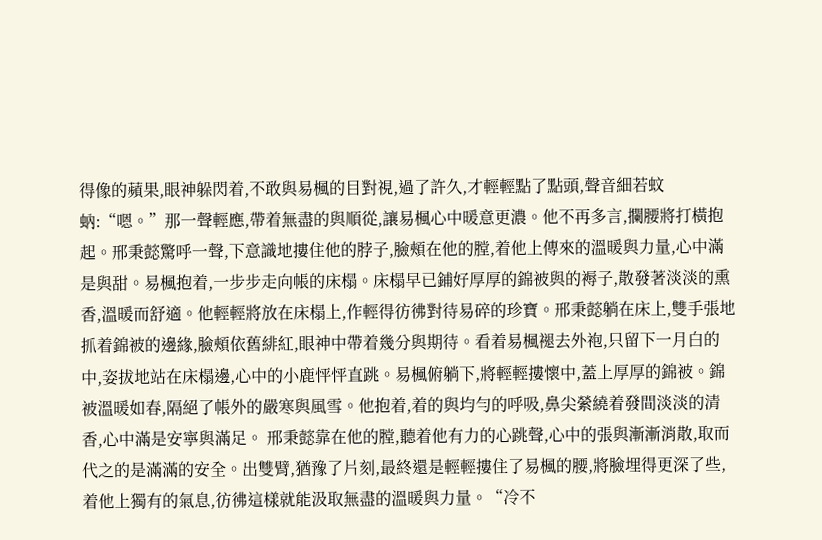得像的蘋果,眼神躲閃着,不敢與易楓的目對視,過了許久,才輕輕點了點頭,聲音細若蚊蚋:“嗯。”那一聲輕應,帶着無盡的與順從,讓易楓心中暖意更濃。他不再多言,攔腰將打橫抱起。邢秉懿驚呼一聲,下意識地摟住他的脖子,臉頰在他的膛,着他上傳來的溫暖與力量,心中滿是與甜。易楓抱着,一步步走向帳的床榻。床榻早已鋪好厚厚的錦被與的褥子,散發著淡淡的熏香,溫暖而舒適。他輕輕將放在床榻上,作輕得彷彿對待易碎的珍寶。邢秉懿躺在床上,雙手張地抓着錦被的邊緣,臉頰依舊緋紅,眼神中帶着幾分與期待。看着易楓褪去外袍,只留下一月白的中,姿拔地站在床榻邊,心中的小鹿怦怦直跳。易楓俯躺下,將輕輕摟懷中,蓋上厚厚的錦被。錦被溫暖如春,隔絕了帳外的嚴寒與風雪。他抱着,着的與均勻的呼吸,鼻尖縈繞着發間淡淡的清香,心中滿是安寧與滿足。 邢秉懿靠在他的膛,聽着他有力的心跳聲,心中的張與漸漸消散,取而代之的是滿滿的安全。出雙臂,猶豫了片刻,最終還是輕輕摟住了易楓的腰,將臉埋得更深了些,着他上獨有的氣息,彷彿這樣就能汲取無盡的溫暖與力量。“冷不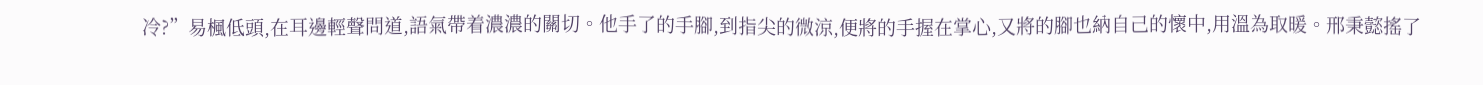冷?”易楓低頭,在耳邊輕聲問道,語氣帶着濃濃的關切。他手了的手腳,到指尖的微涼,便將的手握在掌心,又將的腳也納自己的懷中,用溫為取暖。邢秉懿搖了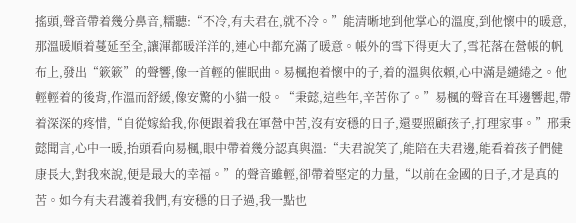搖頭,聲音帶着幾分鼻音,糯聽:“不冷,有夫君在,就不冷。”能清晰地到他掌心的溫度,到他懷中的暖意,那溫暖順着蔓延至全,讓渾都暖洋洋的,連心中都充滿了暖意。帳外的雪下得更大了,雪花落在營帳的帆布上,發出“簌簌”的聲響,像一首輕的催眠曲。易楓抱着懷中的子,着的溫與依賴,心中滿是繾綣之。他輕輕着的後背,作溫而舒緩,像安驚的小貓一般。“秉懿,這些年,辛苦你了。”易楓的聲音在耳邊響起,帶着深深的疼惜,“自從嫁給我,你便跟着我在軍營中苦,沒有安穩的日子,還要照顧孩子,打理家事。”邢秉懿聞言,心中一暖,抬頭看向易楓,眼中帶着幾分認真與溫:“夫君說笑了,能陪在夫君邊,能看着孩子們健康長大,對我來說,便是最大的幸福。”的聲音雖輕,卻帶着堅定的力量,“以前在金國的日子,才是真的苦。如今有夫君護着我們,有安穩的日子過,我一點也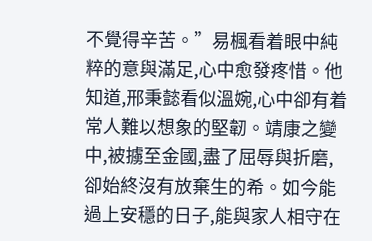不覺得辛苦。”易楓看着眼中純粹的意與滿足,心中愈發疼惜。他知道,邢秉懿看似溫婉,心中卻有着常人難以想象的堅韌。靖康之變中,被擄至金國,盡了屈辱與折磨,卻始終沒有放棄生的希。如今能過上安穩的日子,能與家人相守在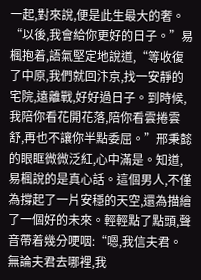一起,對來說,便是此生最大的奢。“以後,我會給你更好的日子。”易楓抱着,語氣堅定地說道,“等收復了中原,我們就回汴京,找一安靜的宅院,遠離戰,好好過日子。到時候,我陪你看花開花落,陪你看雲捲雲舒,再也不讓你半點委屈。”邢秉懿的眼眶微微泛紅,心中滿是。知道,易楓說的是真心話。這個男人,不僅為撐起了一片安穩的天空,還為描繪了一個好的未來。輕輕點了點頭,聲音帶着幾分哽咽:“嗯,我信夫君。無論夫君去哪裡,我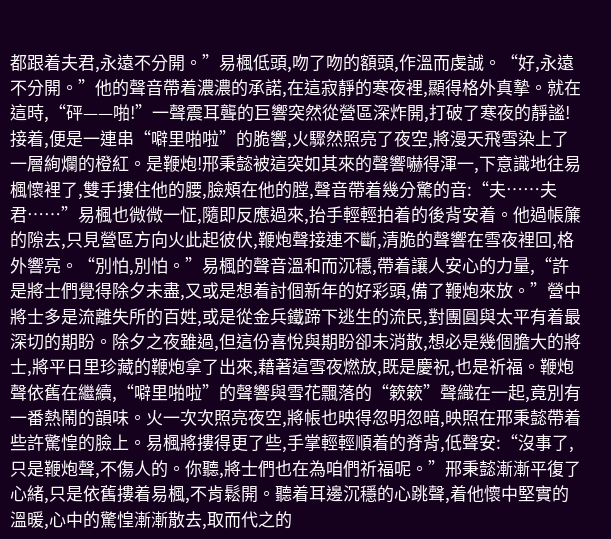都跟着夫君,永遠不分開。”易楓低頭,吻了吻的額頭,作溫而虔誠。“好,永遠不分開。”他的聲音帶着濃濃的承諾,在這寂靜的寒夜裡,顯得格外真摯。就在這時,“砰——啪!”一聲震耳聾的巨響突然從營區深炸開,打破了寒夜的靜謐!接着,便是一連串“噼里啪啦”的脆響,火驟然照亮了夜空,將漫天飛雪染上了一層絢爛的橙紅。是鞭炮!邢秉懿被這突如其來的聲響嚇得渾一,下意識地往易楓懷裡了,雙手摟住他的腰,臉頰在他的膛,聲音帶着幾分驚的音:“夫……夫君……”易楓也微微一怔,隨即反應過來,抬手輕輕拍着的後背安着。他過帳簾的隙去,只見營區方向火此起彼伏,鞭炮聲接連不斷,清脆的聲響在雪夜裡回,格外響亮。“別怕,別怕。”易楓的聲音溫和而沉穩,帶着讓人安心的力量,“許是將士們覺得除夕未盡,又或是想着討個新年的好彩頭,備了鞭炮來放。”營中將士多是流離失所的百姓,或是從金兵鐵蹄下逃生的流民,對團圓與太平有着最深切的期盼。除夕之夜雖過,但這份喜悅與期盼卻未消散,想必是幾個膽大的將士,將平日里珍藏的鞭炮拿了出來,藉著這雪夜燃放,既是慶祝,也是祈福。鞭炮聲依舊在繼續,“噼里啪啦”的聲響與雪花飄落的“簌簌”聲織在一起,竟別有一番熱鬧的韻味。火一次次照亮夜空,將帳也映得忽明忽暗,映照在邢秉懿帶着些許驚惶的臉上。易楓將摟得更了些,手掌輕輕順着的脊背,低聲安:“沒事了,只是鞭炮聲,不傷人的。你聽,將士們也在為咱們祈福呢。”邢秉懿漸漸平復了心緒,只是依舊摟着易楓,不肯鬆開。聽着耳邊沉穩的心跳聲,着他懷中堅實的溫暖,心中的驚惶漸漸散去,取而代之的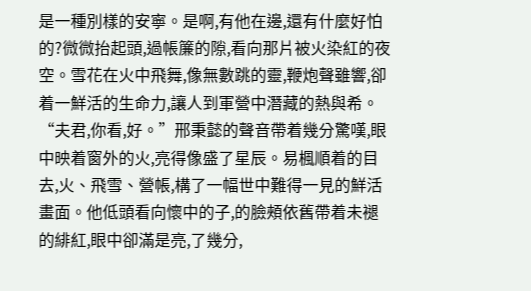是一種別樣的安寧。是啊,有他在邊,還有什麼好怕的?微微抬起頭,過帳簾的隙,看向那片被火染紅的夜空。雪花在火中飛舞,像無數跳的靈,鞭炮聲雖響,卻着一鮮活的生命力,讓人到軍營中潛藏的熱與希。“夫君,你看,好。”邢秉懿的聲音帶着幾分驚嘆,眼中映着窗外的火,亮得像盛了星辰。易楓順着的目去,火、飛雪、營帳,構了一幅世中難得一見的鮮活畫面。他低頭看向懷中的子,的臉頰依舊帶着未褪的緋紅,眼中卻滿是亮,了幾分,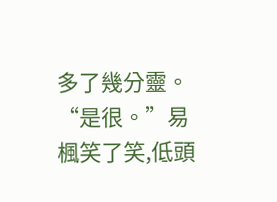多了幾分靈。“是很。”易楓笑了笑,低頭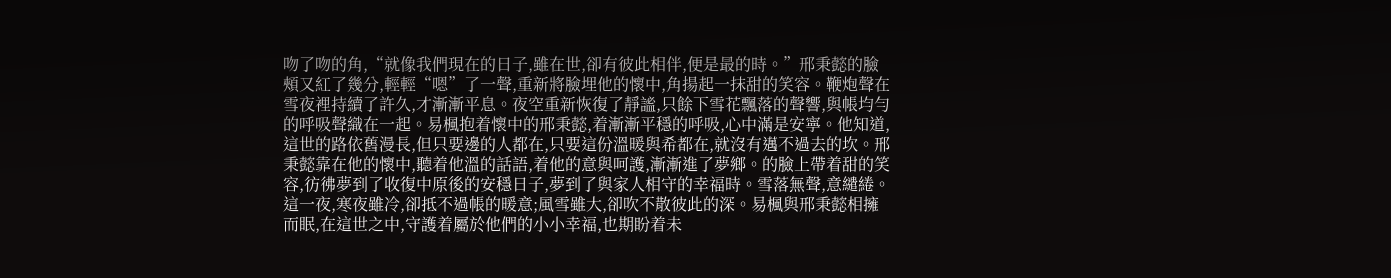吻了吻的角,“就像我們現在的日子,雖在世,卻有彼此相伴,便是最的時。”邢秉懿的臉頰又紅了幾分,輕輕“嗯”了一聲,重新將臉埋他的懷中,角揚起一抹甜的笑容。鞭炮聲在雪夜裡持續了許久,才漸漸平息。夜空重新恢復了靜謐,只餘下雪花飄落的聲響,與帳均勻的呼吸聲織在一起。易楓抱着懷中的邢秉懿,着漸漸平穩的呼吸,心中滿是安寧。他知道,這世的路依舊漫長,但只要邊的人都在,只要這份溫暖與希都在,就沒有邁不過去的坎。邢秉懿靠在他的懷中,聽着他溫的話語,着他的意與呵護,漸漸進了夢鄉。的臉上帶着甜的笑容,彷彿夢到了收復中原後的安穩日子,夢到了與家人相守的幸福時。雪落無聲,意繾綣。這一夜,寒夜雖冷,卻抵不過帳的暖意;風雪雖大,卻吹不散彼此的深。易楓與邢秉懿相擁而眠,在這世之中,守護着屬於他們的小小幸福,也期盼着未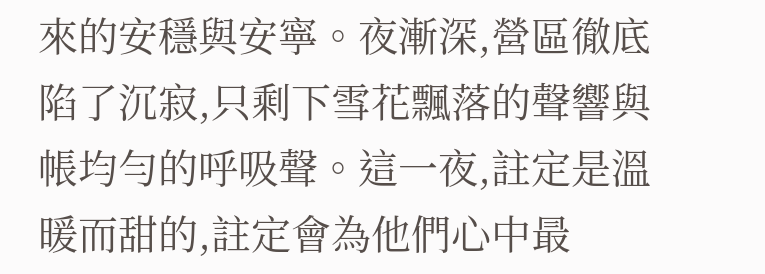來的安穩與安寧。夜漸深,營區徹底陷了沉寂,只剩下雪花飄落的聲響與帳均勻的呼吸聲。這一夜,註定是溫暖而甜的,註定會為他們心中最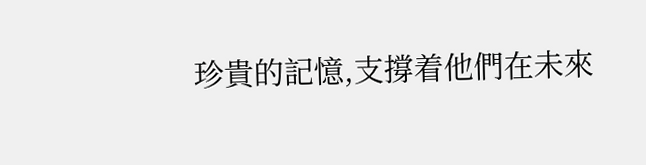珍貴的記憶,支撐着他們在未來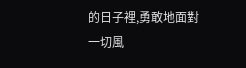的日子裡,勇敢地面對一切風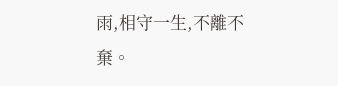雨,相守一生,不離不棄。